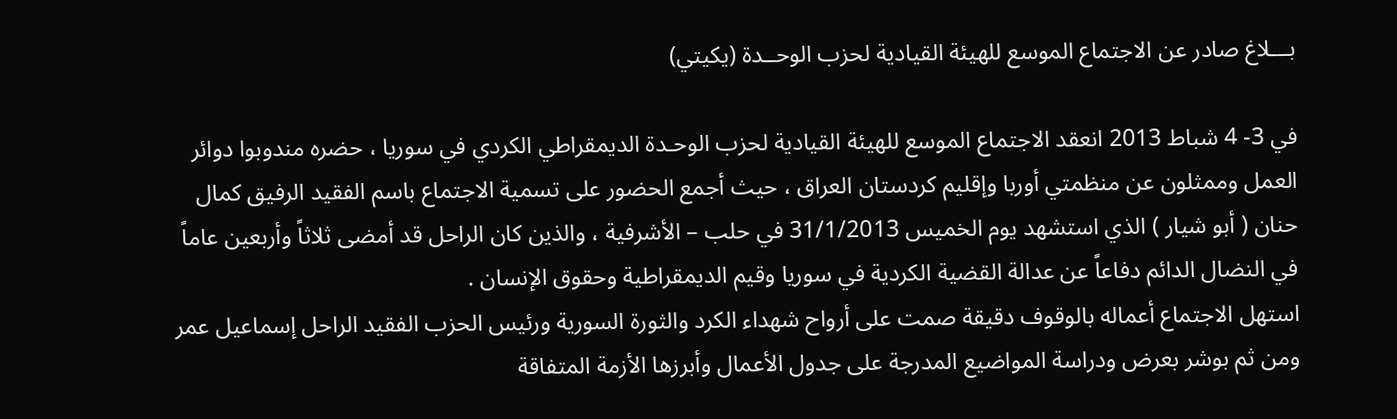بـــلاغ صادر عن الاجتماع الموسع للهيئة القيادية لحزب الوحــدة (يكيتي)

في 3- 4 شباط 2013 انعقد الاجتماع الموسع للهيئة القيادية لحزب الوحـدة الديمقراطي الكردي في سوريا ، حضره مندوبوا دوائر العمل وممثلون عن منظمتي أوربا وإقليم كردستان العراق ، حيث أجمع الحضور على تسمية الاجتماع باسم الفقيد الرفيق كمال حنان ( أبو شيار ) الذي استشهد يوم الخميس 31/1/2013 في حلب – الأشرفية ، والذين كان الراحل قد أمضى ثلاثاً وأربعين عاماً في النضال الدائم دفاعاً عن عدالة القضية الكردية في سوريا وقيم الديمقراطية وحقوق الإنسان .
استهل الاجتماع أعماله بالوقوف دقيقة صمت على أرواح شهداء الكرد والثورة السورية ورئيس الحزب الفقيد الراحل إسماعيل عمر ومن ثم بوشر بعرض ودراسة المواضيع المدرجة على جدول الأعمال وأبرزها الأزمة المتفاقة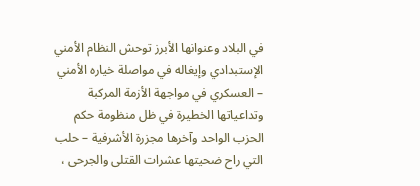في البلاد وعنوانها الأبرز توحش النظام الأمني الإستبدادي وإيغاله في مواصلة خياره الأمني – العسكري في مواجهة الأزمة المركبة وتداعياتها الخطيرة في ظل منظومة حكم الحزب الواحد وآخرها مجزرة الأشرفية – حلب التي راح ضحيتها عشرات القتلى والجرحى ،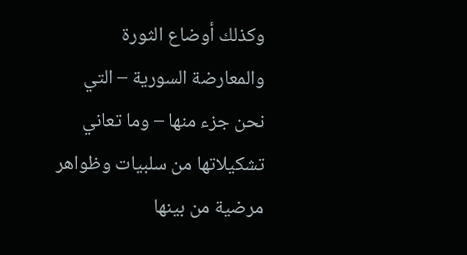وكذلك أوضاع الثورة والمعارضة السورية – التي نحن جزء منها – وما تعاني تشكيلاتها من سلبيات وظواهر مرضية من بينها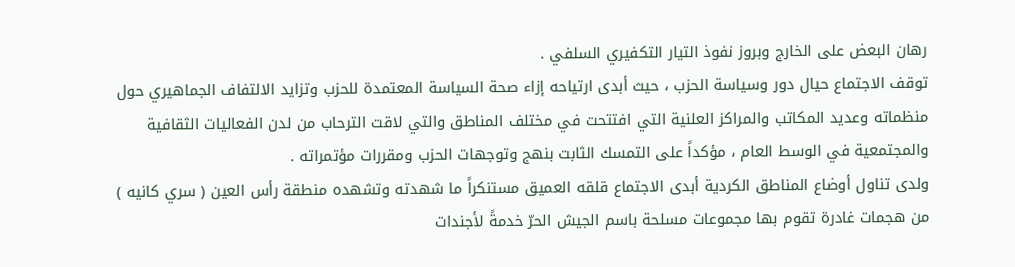رهان البعض على الخارج وبروز نفوذ التيار التكفيري السلفي .
توقف الاجتماع حيال دور وسياسة الحزب ، حيث أبدى ارتياحه إزاء صحة السياسة المعتمدة للحزب وتزايد الالتفاف الجماهيري حول منظماته وعديد المكاتب والمراكز العلنية التي افتتحت في مختلف المناطق والتي لاقت الترحاب من لدن الفعاليات الثقافية والمجتمعية في الوسط العام ، مؤكداً على التمسك الثابت بنهج وتوجهات الحزب ومقررات مؤتمراته .
ولدى تناول أوضاع المناطق الكردية أبدى الاجتماع قلقه العميق مستنكراً ما شهدته وتشهده منطقة رأس العين ( سري كانيه ) من هجمات غادرة تقوم بها مجموعات مسلحة باسم الجيش الحرّ خدمةً لأجندات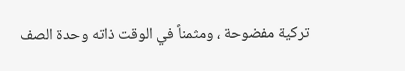تركية مفضوحة ، ومثمناً في الوقت ذاته وحدة الصف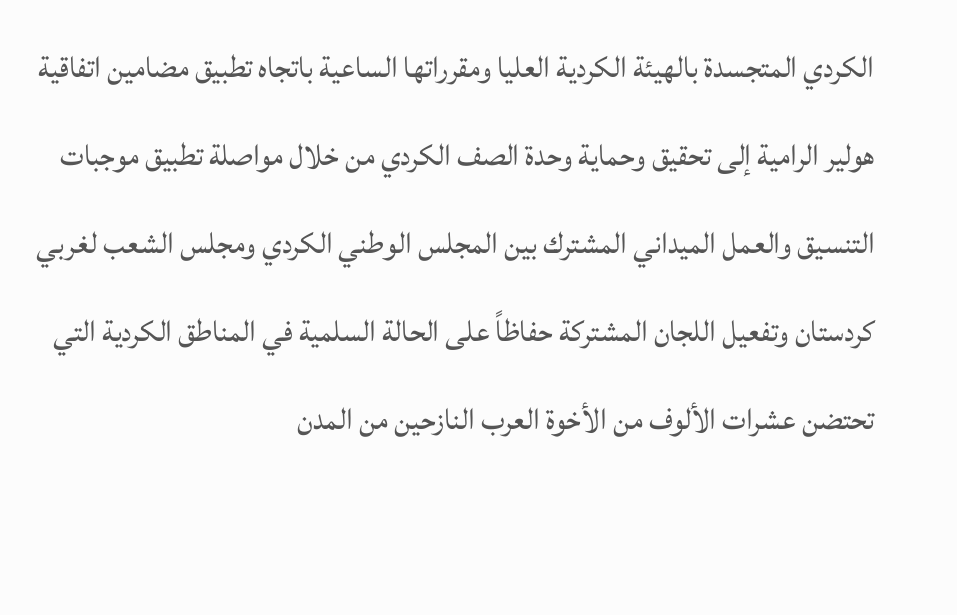الكردي المتجسدة بالهيئة الكردية العليا ومقرراتها الساعية باتجاه تطبيق مضامين اتفاقية هولير الرامية إلى تحقيق وحماية وحدة الصف الكردي من خلال مواصلة تطبيق موجبات التنسيق والعمل الميداني المشترك بين المجلس الوطني الكردي ومجلس الشعب لغربي كردستان وتفعيل اللجان المشتركة حفاظاً على الحالة السلمية في المناطق الكردية التي تحتضن عشرات الألوف من الأخوة العرب النازحين من المدن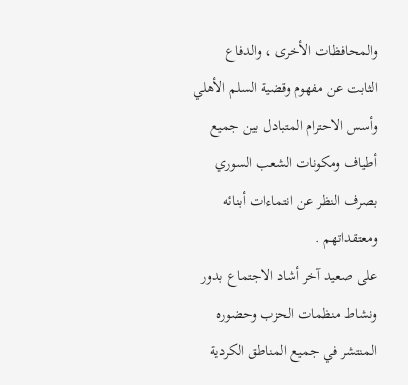والمحافظات الأخرى ، والدفاع الثابت عن مفهوم وقضية السلم الأهلي وأسس الاحترام المتبادل بين جميع أطياف ومكونات الشعب السوري بصرف النظر عن انتماءات أبنائه ومعتقداتهم .
على صعيد آخر أشاد الاجتماع بدور ونشاط منظمات الحزب وحضوره المنتشر في جميع المناطق الكردية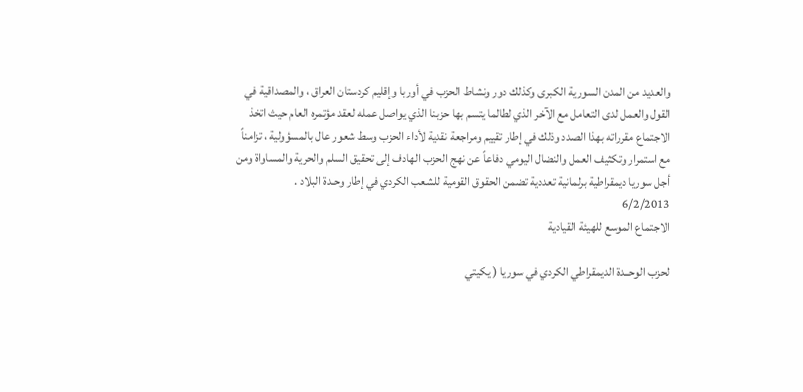والعديد من المدن السورية الكبرى وكذلك دور ونشاط الحزب في أوربا وإقليم كردستان العراق ، والمصداقية في القول والعمل لدى التعامل مع الآخر الذي لطالما يتسم بها حزبنا الذي يواصل عمله لعقد مؤتمره العام حيث اتخذ الاجتماع مقرراته بهذا الصدد وذلك في إطار تقييم ومراجعة نقدية لأداء الحزب وسط شعور عال بالمسؤولية ، تزامناً مع استمرار وتكثيف العمل والنضال اليومي دفاعاً عن نهج الحزب الهادف إلى تحقيق السلم والحرية والمساواة ومن أجل سوريا ديمقراطية برلمانية تعددية تضمن الحقوق القومية للشعب الكردي في إطار وحـدة البلاد .
6/2/2013
الاجتماع الموسع للهيئة القيادية

لحزب الوحــدة الديمقراطي الكردي في سوريا ( يكيتي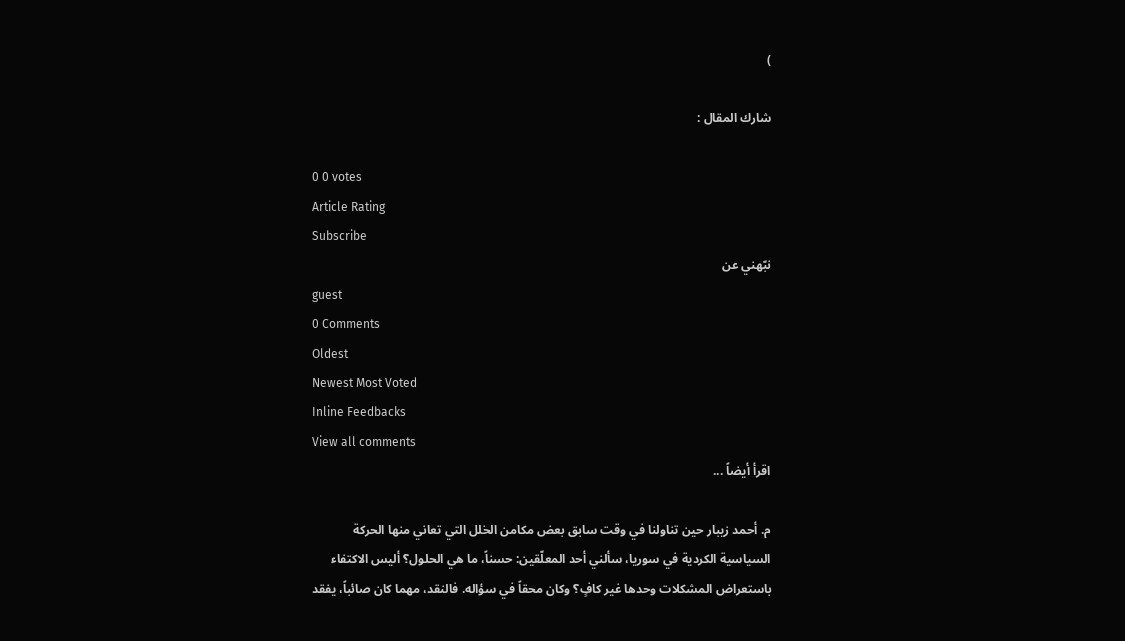)

شارك المقال :

0 0 votes
Article Rating
Subscribe
نبّهني عن
guest
0 Comments
Oldest
Newest Most Voted
Inline Feedbacks
View all comments
اقرأ أيضاً ...

م. أحمد زيبار حين تناولنا في وقت سابق بعض مكامن الخلل التي تعاني منها الحركة السياسية الكردية في سوريا، سألني أحد المعلّقين: حسناً، ما هي الحلول؟ أليس الاكتفاء باستعراض المشكلات وحدها غير كافٍ؟ وكان محقاً في سؤاله. فالنقد، مهما كان صائباً، يفقد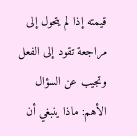قيمته إذا لم يتحول إلى مراجعة تقود إلى الفعل وتجيب عن السؤال الأهم: ماذا ينبغي أن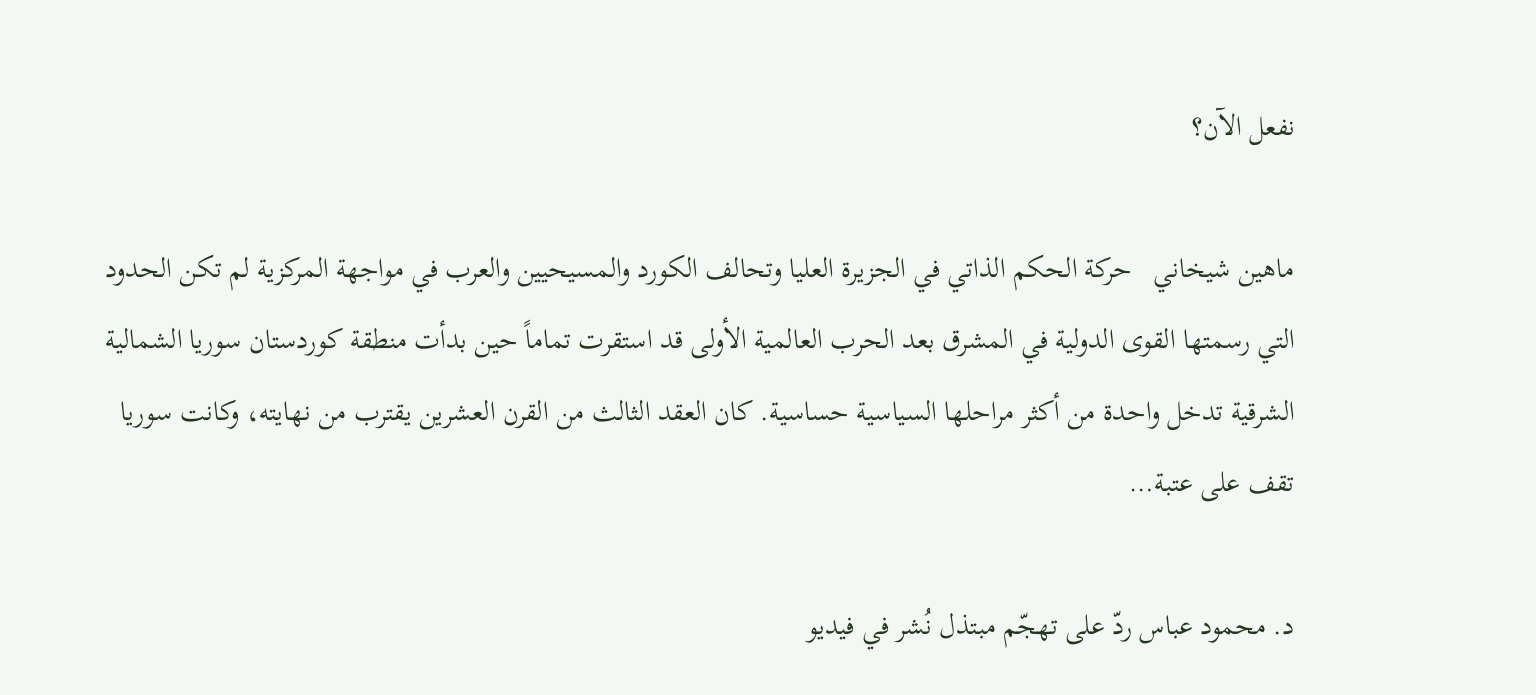نفعل الآن؟

ماهين شيخاني   حركة الحكم الذاتي في الجزيرة العليا وتحالف الكورد والمسيحيين والعرب في مواجهة المركزية لم تكن الحدود التي رسمتها القوى الدولية في المشرق بعد الحرب العالمية الأولى قد استقرت تماماً حين بدأت منطقة كوردستان سوريا الشمالية الشرقية تدخل واحدة من أكثر مراحلها السياسية حساسية. كان العقد الثالث من القرن العشرين يقترب من نهايته، وكانت سوريا تقف على عتبة…

د. محمود عباس ردّ على تهجّم مبتذل نُشر في فيديو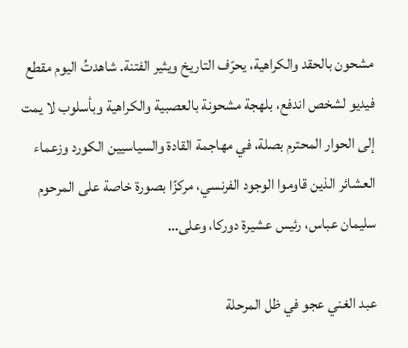مشحون بالحقد والكراهية، يحرّف التاريخ ويثير الفتنة. شاهدتُ اليوم مقطع فيديو لشخص اندفع، بلهجة مشحونة بالعصبية والكراهية وبأسلوب لا يمت إلى الحوار المحترم بصلة، في مهاجمة القادة والسياسيين الكورد وزعماء العشائر الذين قاوموا الوجود الفرنسي، مركزًا بصورة خاصة على المرحوم سليمان عباس، رئيس عشيرة دوركا، وعلى…

عبد الغني عجو في ظل المرحلة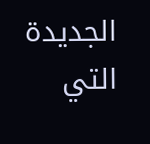الجديدة التي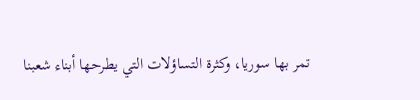تمر بها سوريا، وكثرة التساؤلات التي يطرحها أبناء شعبنا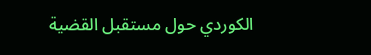الكوردي حول مستقبل القضية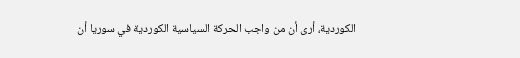الكوردية، أرى أن من واجب الحركة السياسية الكوردية في سوريا أن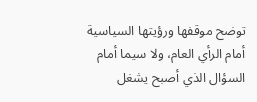توضح موقفها ورؤيتها السياسية أمام الرأي العام، ولا سيما أمام السؤال الذي أصبح يشغل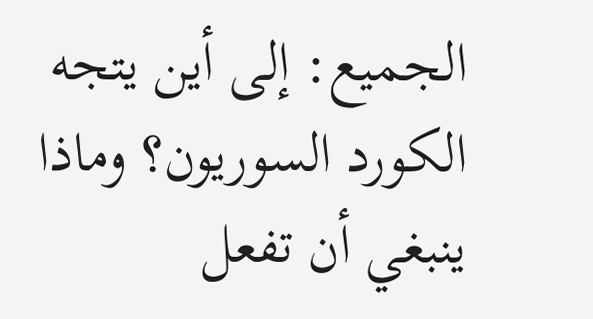الجميع: إلى أين يتجه الكورد السوريون؟ وماذا ينبغي أن تفعل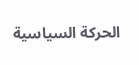الحركة السياسية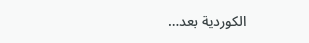الكوردية بعد…